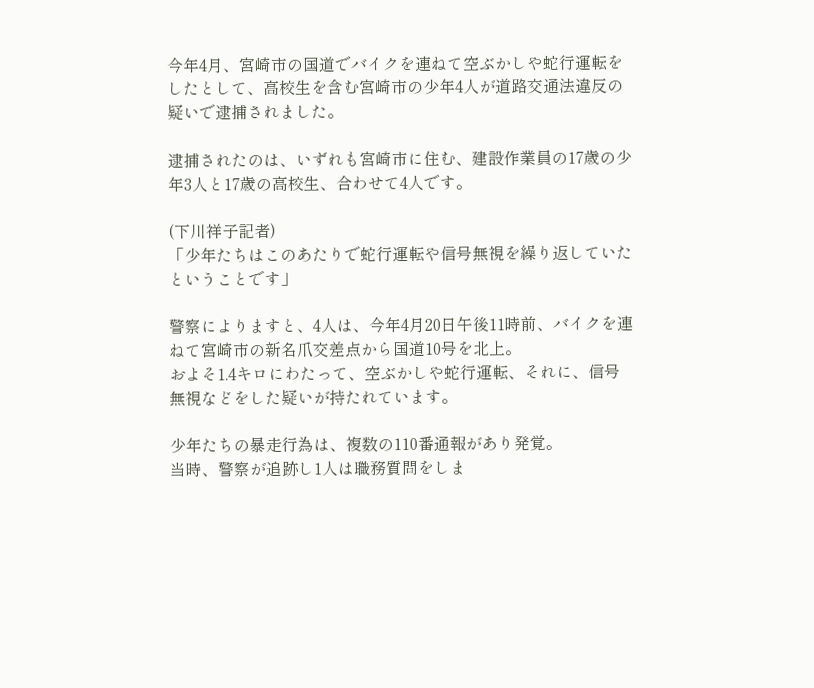今年4月、宮崎市の国道でバイクを連ねて空ぶかしや蛇行運転をしたとして、高校生を含む宮崎市の少年4人が道路交通法違反の疑いで逮捕されました。

逮捕されたのは、いずれも宮崎市に住む、建設作業員の17歳の少年3人と17歳の高校生、合わせて4人です。

(下川祥子記者)
「少年たちはこのあたりで蛇行運転や信号無視を繰り返していたということです」

警察によりますと、4人は、今年4月20日午後11時前、バイクを連ねて宮崎市の新名爪交差点から国道10号を北上。
およそ1.4キロにわたって、空ぶかしや蛇行運転、それに、信号無視などをした疑いが持たれています。

少年たちの暴走行為は、複数の110番通報があり発覚。
当時、警察が追跡し1人は職務質問をしま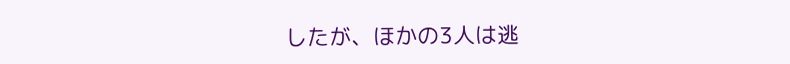したが、ほかの3人は逃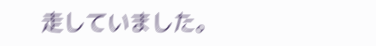走していました。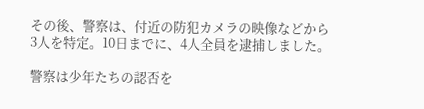その後、警察は、付近の防犯カメラの映像などから3人を特定。10日までに、4人全員を逮捕しました。

警察は少年たちの認否を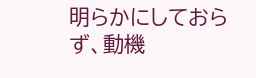明らかにしておらず、動機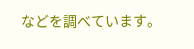などを調べています。